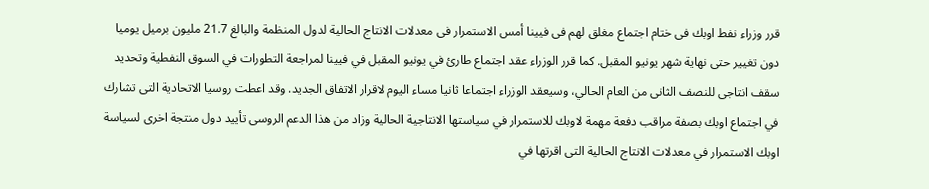قرر وزراء نفط اوبك فى ختام اجتماع مغلق لهم فى فيينا أمس الاستمرار فى معدلات الانتاج الحالية لدول المنظمة والبالغ 21.7 مليون برميل يوميا دون تغيير حتى نهاية شهر يونيو المقبل. كما قرر الوزراء عقد اجتماع طارئ في يونيو المقبل في فيينا لمراجعة التطورات في السوق النفطية وتحديد سقف انتاجى للنصف الثانى من العام الحالي، وسيعقد الوزراء اجتماعا ثانيا مساء اليوم لاقرار الاتفاق الجديد. وقد اعطت روسيا الاتحادية التى تشارك في اجتماع اوبك بصفة مراقب دفعة مهمة لاوبك للاستمرار في سياستها الانتاجية الحالية وزاد من هذا الدعم الروسى تأييد دول منتجة اخرى لسياسة اوبك الاستمرار في معدلات الانتاج الحالية التى اقرتها في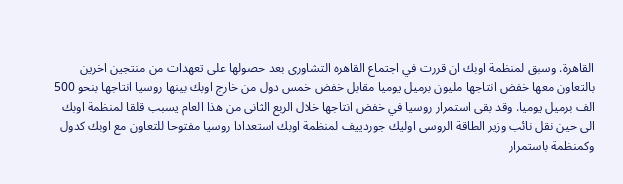القاهرة. وسبق لمنظمة اوبك ان قررت في اجتماع القاهره التشاورى بعد حصولها على تعهدات من منتجين اخرين بالتعاون معها خفض انتاجها مليون برميل يوميا مقابل خفض خمس دول من خارج اوبك بينها روسيا انتاجها بنحو 500 الف برميل يوميا. وقد بقى استمرار روسيا في خفض انتاجها خلال الربع الثانى من هذا العام يسبب قلقا لمنظمة اوبك الى حين نقل نائب وزير الطاقة الروسى اوليك جوردييف لمنظمة اوبك استعدادا روسيا مفتوحا للتعاون مع اوبك كدول وكمنظمة باستمرار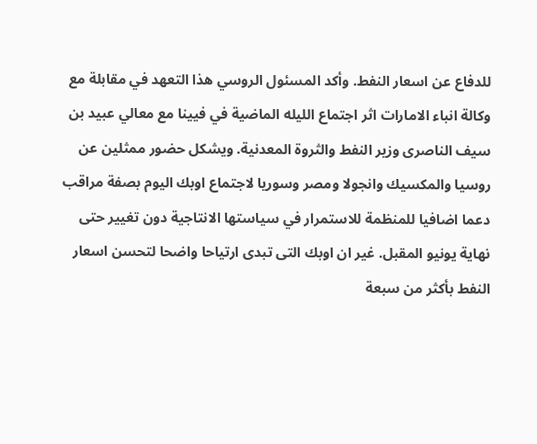للدفاع عن اسعار النفط. وأكد المسئول الروسي هذا التعهد في مقابلة مع وكالة انباء الامارات اثر اجتماع الليله الماضية في فيينا مع معالي عبيد بن سيف الناصرى وزير النفط والثروة المعدنية. ويشكل حضور ممثلين عن روسيا والمكسيك وانجولا ومصر وسوريا لاجتماع اوبك اليوم بصفة مراقب دعما اضافيا للمنظمة للاستمرار في سياستها الانتاجية دون تغيير حتى نهاية يونيو المقبل. غير ان اوبك التى تبدى ارتياحا واضحا لتحسن اسعار النفط بأكثر من سبعة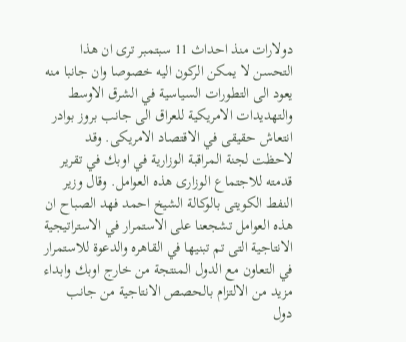دولارات منذ احداث 11 سبتمبر ترى ان هذا التحسن لا يمكن الركون اليه خصوصا وان جانبا منه يعود الى التطورات السياسية في الشرق الاوسط والتهديدات الامريكية للعراق الى جانب بروز بوادر انتعاش حقيقى في الاقتصاد الامريكى. وقد لاحظت لجنة المراقبة الوزارية في اوبك في تقرير قدمته للاجتماع الوزارى هذه العوامل. وقال وزير النفط الكويتى بالوكالة الشيخ احمد فهد الصباح ان هذه العوامل تشجعنا على الاستمرار في الاستراتيجية الانتاجية التى تم تبنيها في القاهره والدعوة للاستمرار في التعاون مع الدول المنتجة من خارج اوبك وابداء مزيد من الالتزام بالحصص الانتاجية من جانب دول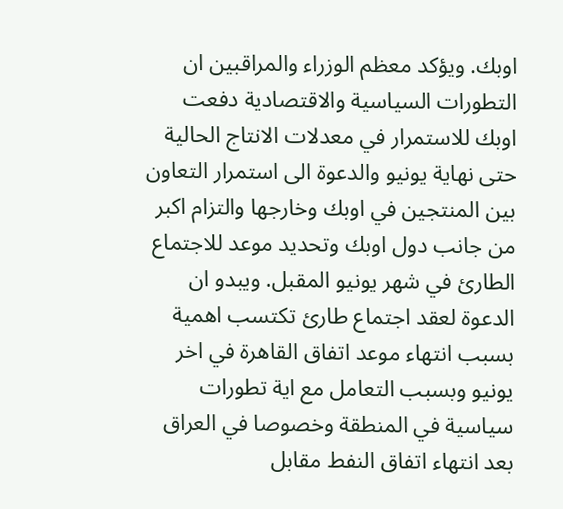اوبك. ويؤكد معظم الوزراء والمراقبين ان التطورات السياسية والاقتصادية دفعت اوبك للاستمرار في معدلات الانتاج الحالية حتى نهاية يونيو والدعوة الى استمرار التعاون بين المنتجين في اوبك وخارجها والتزام اكبر من جانب دول اوبك وتحديد موعد للاجتماع الطارئ في شهر يونيو المقبل. ويبدو ان الدعوة لعقد اجتماع طارئ تكتسب اهمية بسبب انتهاء موعد اتفاق القاهرة في اخر يونيو وبسبب التعامل مع اية تطورات سياسية في المنطقة وخصوصا في العراق بعد انتهاء اتفاق النفط مقابل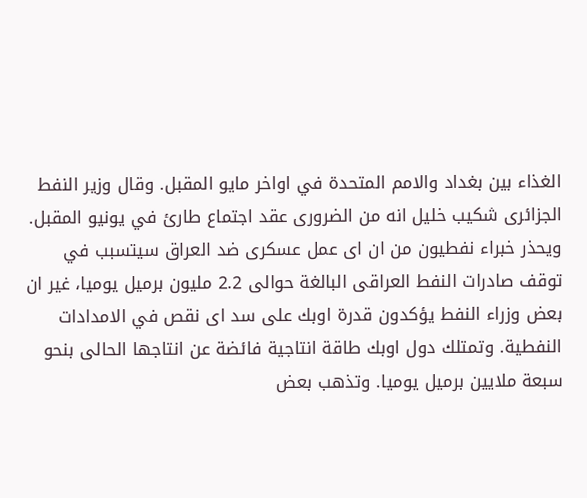الغذاء بين بغداد والامم المتحدة في اواخر مايو المقبل. وقال وزير النفط الجزائرى شكيب خليل انه من الضرورى عقد اجتماع طارئ في يونيو المقبل. ويحذر خبراء نفطيون من ان اى عمل عسكرى ضد العراق سيتسبب في توقف صادرات النفط العراقى البالغة حوالى 2.2 مليون برميل يوميا، غير ان بعض وزراء النفط يؤكدون قدرة اوبك على سد اى نقص في الامدادات النفطية. وتمتلك دول اوبك طاقة انتاجية فائضة عن انتاجها الحالى بنحو سبعة ملايين برميل يوميا. وتذهب بعض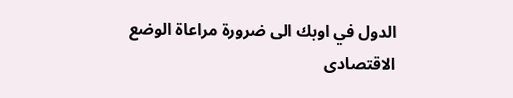الدول في اوبك الى ضرورة مراعاة الوضع الاقتصادى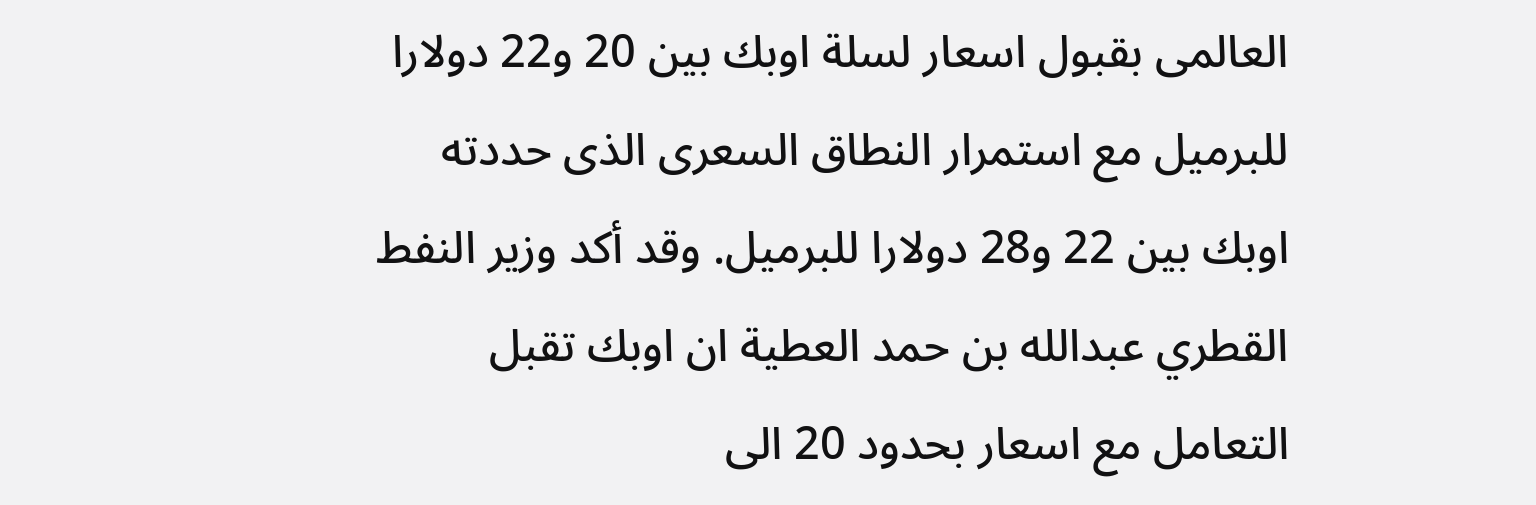العالمى بقبول اسعار لسلة اوبك بين 20 و22 دولارا للبرميل مع استمرار النطاق السعرى الذى حددته اوبك بين 22 و28 دولارا للبرميل. وقد أكد وزير النفط القطري عبدالله بن حمد العطية ان اوبك تقبل التعامل مع اسعار بحدود 20 الى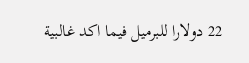22 دولارا للبرميل فيما اكد غالبية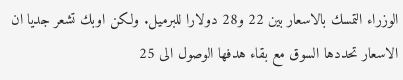الوزراء التمسك بالاسعار بين 22 و28 دولارا للبرميل. ولكن اوبك تشعر جديا ان الاسعار تحددها السوق مع بقاء هدفها الوصول الى 25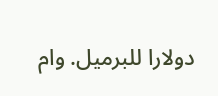دولارا للبرميل. وام